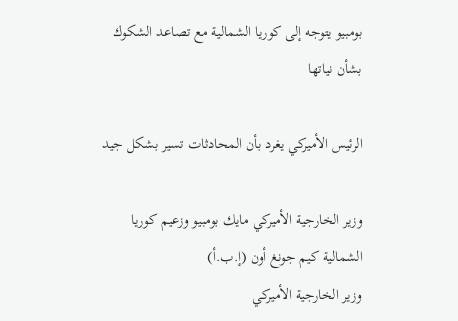بومبيو يتوجه إلى كوريا الشمالية مع تصاعد الشكوك بشأن نياتها

الرئيس الأميركي يغرد بأن المحادثات تسير بشكل جيد

وزير الخارجية الأميركي مايك بومبيو وزعيم كوريا الشمالية كيم جونغ أون (إ.ب.أ)
وزير الخارجية الأميركي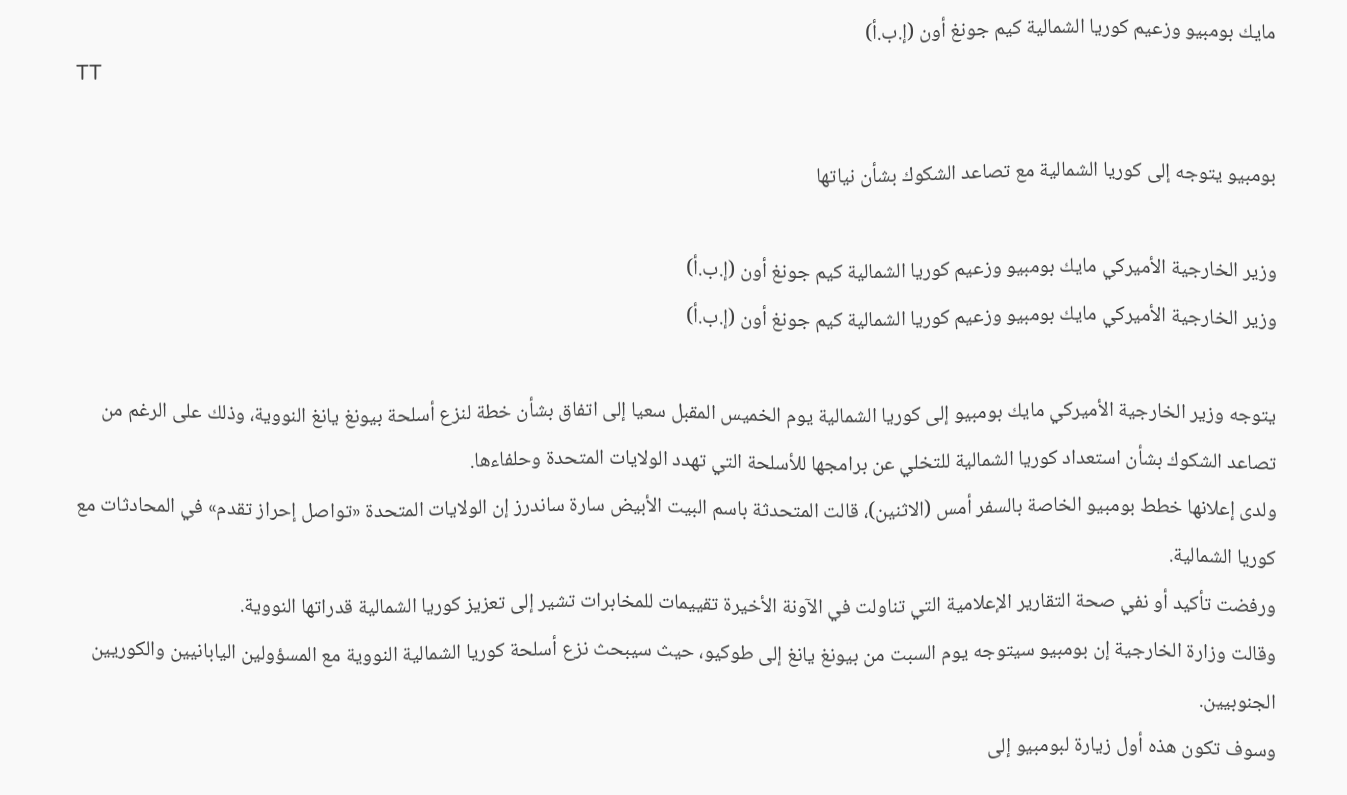مايك بومبيو وزعيم كوريا الشمالية كيم جونغ أون (إ.ب.أ)
TT

بومبيو يتوجه إلى كوريا الشمالية مع تصاعد الشكوك بشأن نياتها

وزير الخارجية الأميركي مايك بومبيو وزعيم كوريا الشمالية كيم جونغ أون (إ.ب.أ)
وزير الخارجية الأميركي مايك بومبيو وزعيم كوريا الشمالية كيم جونغ أون (إ.ب.أ)

يتوجه وزير الخارجية الأميركي مايك بومبيو إلى كوريا الشمالية يوم الخميس المقبل سعيا إلى اتفاق بشأن خطة لنزع أسلحة بيونغ يانغ النووية، وذلك على الرغم من تصاعد الشكوك بشأن استعداد كوريا الشمالية للتخلي عن برامجها للأسلحة التي تهدد الولايات المتحدة وحلفاءها.
ولدى إعلانها خطط بومبيو الخاصة بالسفر أمس (الاثنين)، قالت المتحدثة باسم البيت الأبيض سارة ساندرز إن الولايات المتحدة «تواصل إحراز تقدم» في المحادثات مع كوريا الشمالية.
ورفضت تأكيد أو نفي صحة التقارير الإعلامية التي تناولت في الآونة الأخيرة تقييمات للمخابرات تشير إلى تعزيز كوريا الشمالية قدراتها النووية.
وقالت وزارة الخارجية إن بومبيو سيتوجه يوم السبت من بيونغ يانغ إلى طوكيو، حيث سيبحث نزع أسلحة كوريا الشمالية النووية مع المسؤولين اليابانيين والكوريين الجنوبيين.
وسوف تكون هذه أول زيارة لبومبيو إلى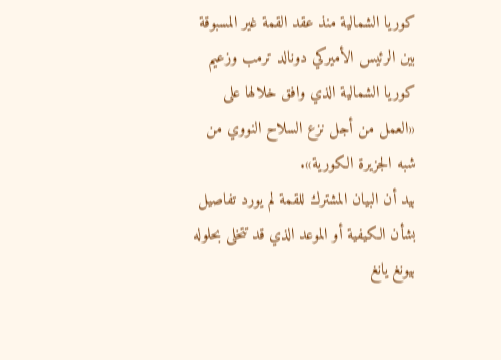كوريا الشمالية منذ عقد القمة غير المسبوقة بين الرئيس الأميركي دونالد ترمب وزعيم كوريا الشمالية الذي وافق خلالها على «العمل من أجل نزع السلاح النووي من شبه الجزيرة الكورية».
بيد أن البيان المشترك للقمة لم يورد تفاصيل بشأن الكيفية أو الموعد الذي قد تتخلى بحلوله بيونغ يانغ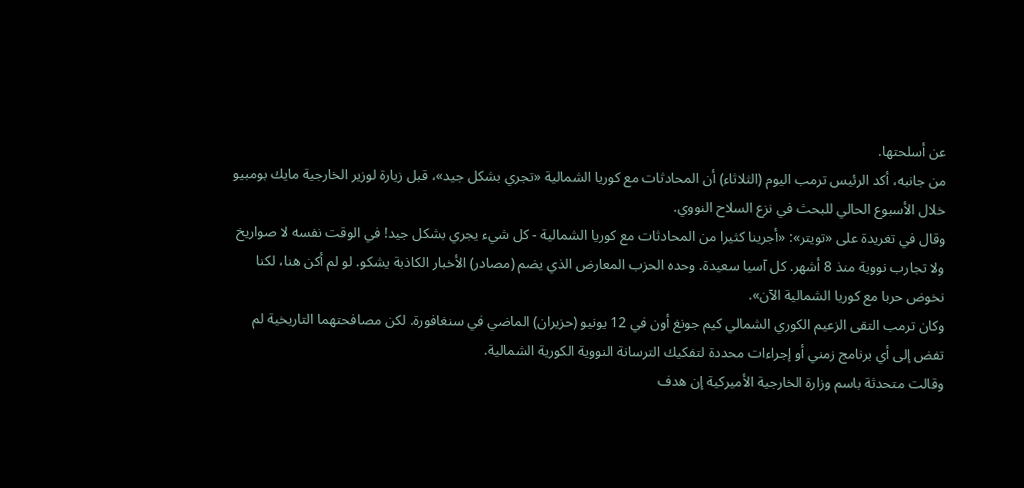عن أسلحتها.
من جانبه، أكد الرئيس ترمب اليوم (الثلاثاء) أن المحادثات مع كوريا الشمالية «تجري بشكل جيد»، قبل زيارة لوزير الخارجية مايك بومبيو خلال الأسبوع الحالي للبحث في نزع السلاح النووي.
وقال في تغريدة على «تويتر»: «أجرينا كثيرا من المحادثات مع كوريا الشمالية - كل شيء يجري بشكل جيد! في الوقت نفسه لا صواريخ ولا تجارب نووية منذ 8 أشهر. كل آسيا سعيدة. وحده الحزب المعارض الذي يضم (مصادر) الأخبار الكاذبة يشكو. لو لم أكن هنا، لكنا نخوض حربا مع كوريا الشمالية الآن».
وكان ترمب التقى الزعيم الكوري الشمالي كيم جونغ أون في 12 يونيو (حزيران) الماضي في سنغافورة. لكن مصافحتهما التاريخية لم تفض إلى أي برنامج زمني أو إجراءات محددة لتفكيك الترسانة النووية الكورية الشمالية.
وقالت متحدثة باسم وزارة الخارجية الأميركية إن هدف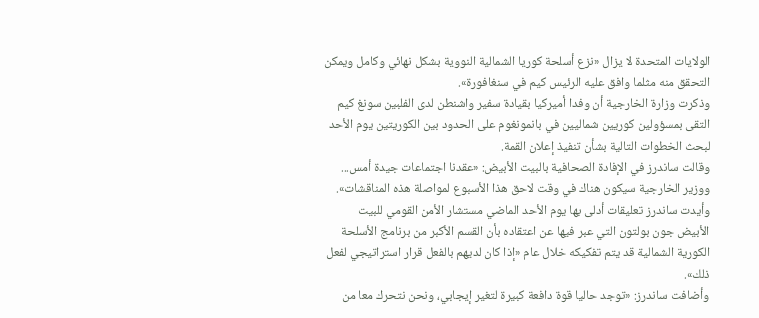الولايات المتحدة لا يزال «نزع أسلحة كوريا الشمالية النووية بشكل نهائي وكامل ويمكن التحقق منه مثلما وافق عليه الرئيس كيم في سنغافورة».
وذكرت وزارة الخارجية أن وفدا أميركيا بقيادة سفير واشنطن لدى الفلبين سونغ كيم التقى بمسؤولين كوريين شماليين في بانمونغوم على الحدود بين الكوريتين يوم الأحد لبحث الخطوات التالية بشأن تنفيذ إعلان القمة.
وقالت ساندرز في الإفادة الصحافية بالبيت الأبيض: «عقدنا اجتماعات جيدة أمس... ووزير الخارجية سيكون هناك في وقت لاحق هذا الأسبوع لمواصلة هذه المناقشات».
وأيدت ساندرز تعليقات أدلى بها يوم الأحد الماضي مستشار الأمن القومي للبيت الأبيض جون بولتون التي عبر فيها عن اعتقاده بأن القسم الأكبر من برنامج الأسلحة الكورية الشمالية قد يتم تفكيكه خلال عام «إذا كان لديهم بالفعل قرار استراتيجي لفعل ذلك».
وأضافت ساندرز: «توجد حاليا قوة دافعة كبيرة لتغير إيجابي، ونحن نتحرك معا من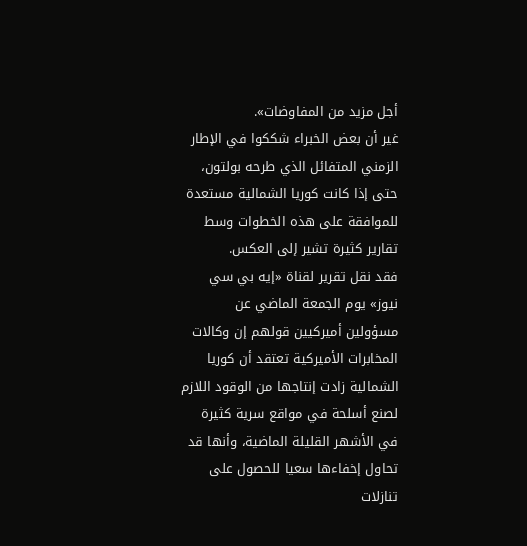أجل مزيد من المفاوضات».
غير أن بعض الخبراء شككوا في الإطار الزمني المتفائل الذي طرحه بولتون، حتى إذا كانت كوريا الشمالية مستعدة للموافقة على هذه الخطوات وسط تقارير كثيرة تشير إلى العكس.
فقد نقل تقرير لقناة «إيه بي سي نيوز» يوم الجمعة الماضي عن مسؤولين أميركيين قولهم إن وكالات المخابرات الأميركية تعتقد أن كوريا الشمالية زادت إنتاجها من الوقود اللازم لصنع أسلحة في مواقع سرية كثيرة في الأشهر القليلة الماضية، وأنها قد تحاول إخفاءها سعيا للحصول على تنازلات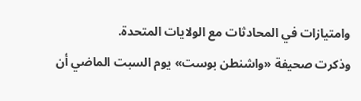وامتيازات في المحادثات مع الولايات المتحدة.
وذكرت صحيفة «واشنطن بوست» يوم السبت الماضي أن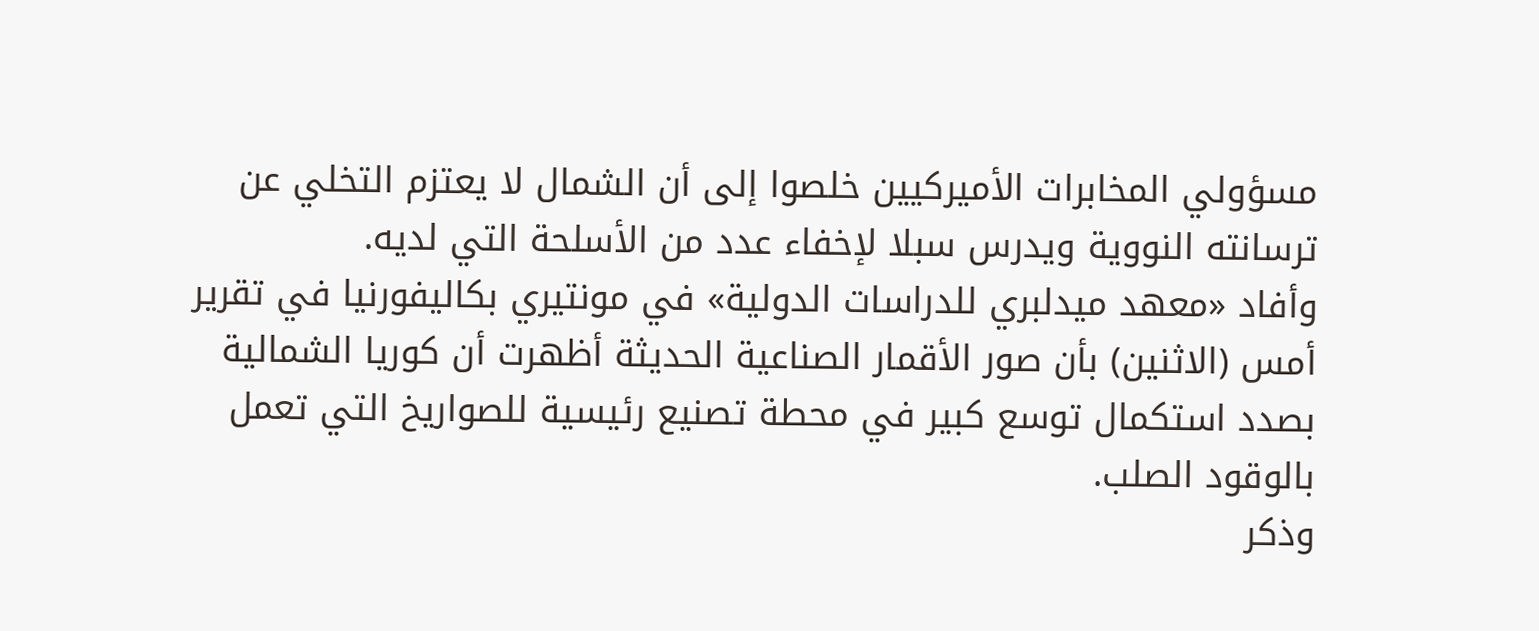مسؤولي المخابرات الأميركيين خلصوا إلى أن الشمال لا يعتزم التخلي عن ترسانته النووية ويدرس سبلا لإخفاء عدد من الأسلحة التي لديه.
وأفاد «معهد ميدلبري للدراسات الدولية» في مونتيري بكاليفورنيا في تقرير أمس (الاثنين) بأن صور الأقمار الصناعية الحديثة أظهرت أن كوريا الشمالية بصدد استكمال توسع كبير في محطة تصنيع رئيسية للصواريخ التي تعمل بالوقود الصلب.
وذكر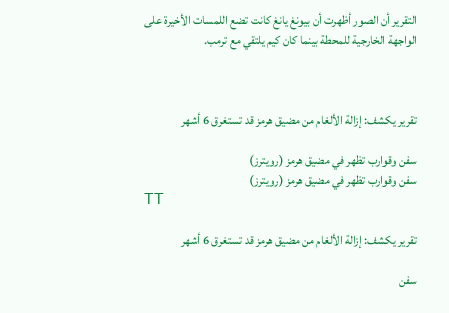التقرير أن الصور أظهرت أن بيونغ يانغ كانت تضع اللمسات الأخيرة على الواجهة الخارجية للمحطة بينما كان كيم يلتقي مع ترمب.



تقرير يكشف: إزالة الألغام من مضيق هرمز قد تستغرق 6 أشهر

سفن وقوارب تظهر في مضيق هرمز (رويترز)
سفن وقوارب تظهر في مضيق هرمز (رويترز)
TT

تقرير يكشف: إزالة الألغام من مضيق هرمز قد تستغرق 6 أشهر

سفن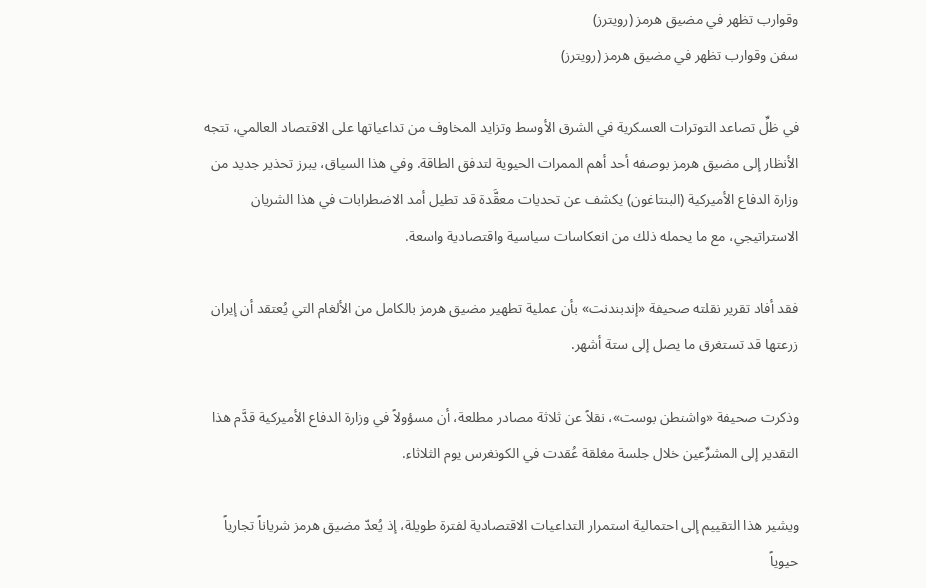وقوارب تظهر في مضيق هرمز (رويترز)
سفن وقوارب تظهر في مضيق هرمز (رويترز)

في ظلِّ تصاعد التوترات العسكرية في الشرق الأوسط وتزايد المخاوف من تداعياتها على الاقتصاد العالمي، تتجه الأنظار إلى مضيق هرمز بوصفه أحد أهم الممرات الحيوية لتدفق الطاقة. وفي هذا السياق، يبرز تحذير جديد من وزارة الدفاع الأميركية (البنتاغون) يكشف عن تحديات معقَّدة قد تطيل أمد الاضطرابات في هذا الشريان الاستراتيجي، مع ما يحمله ذلك من انعكاسات سياسية واقتصادية واسعة.

فقد أفاد تقرير نقلته صحيفة «إندبندنت» بأن عملية تطهير مضيق هرمز بالكامل من الألغام التي يُعتقد أن إيران زرعتها قد تستغرق ما يصل إلى ستة أشهر.

وذكرت صحيفة «واشنطن بوست»، نقلاً عن ثلاثة مصادر مطلعة، أن مسؤولاً في وزارة الدفاع الأميركية قدَّم هذا التقدير إلى المشرِّعين خلال جلسة مغلقة عُقدت في الكونغرس يوم الثلاثاء.

ويشير هذا التقييم إلى احتمالية استمرار التداعيات الاقتصادية لفترة طويلة، إذ يُعدّ مضيق هرمز شرياناً تجارياً حيوياً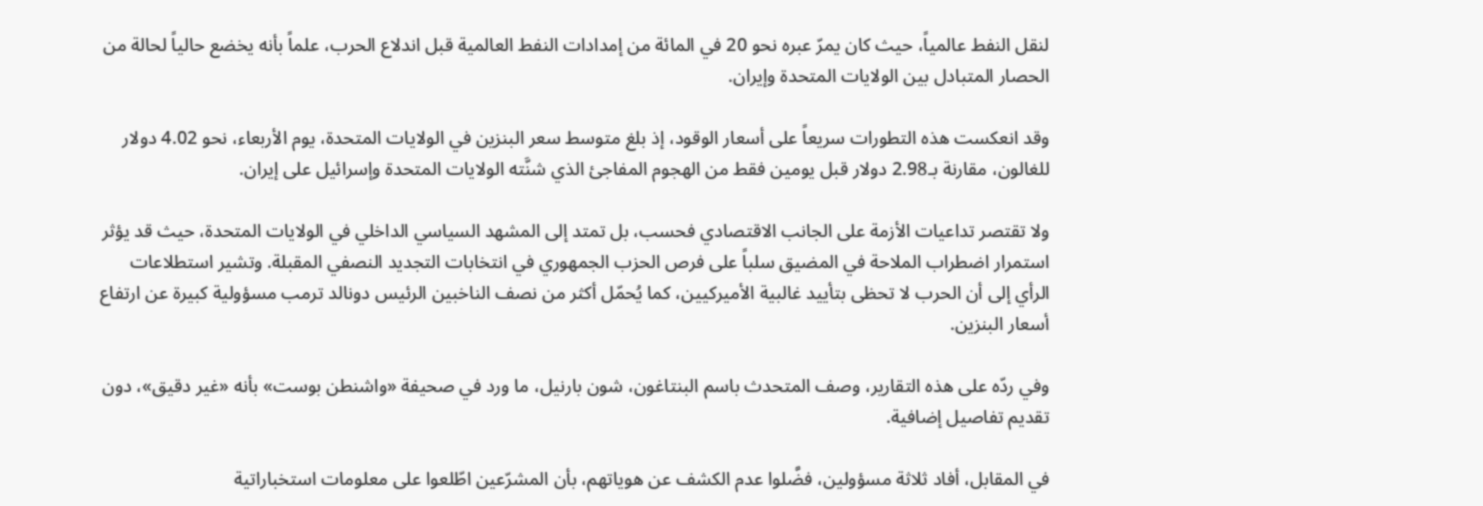لنقل النفط عالمياً، حيث كان يمرّ عبره نحو 20 في المائة من إمدادات النفط العالمية قبل اندلاع الحرب، علماً بأنه يخضع حالياً لحالة من الحصار المتبادل بين الولايات المتحدة وإيران.

وقد انعكست هذه التطورات سريعاً على أسعار الوقود، إذ بلغ متوسط سعر البنزين في الولايات المتحدة، يوم الأربعاء، نحو 4.02 دولار للغالون، مقارنة بـ2.98 دولار قبل يومين فقط من الهجوم المفاجئ الذي شنَّته الولايات المتحدة وإسرائيل على إيران.

ولا تقتصر تداعيات الأزمة على الجانب الاقتصادي فحسب، بل تمتد إلى المشهد السياسي الداخلي في الولايات المتحدة، حيث قد يؤثر استمرار اضطراب الملاحة في المضيق سلباً على فرص الحزب الجمهوري في انتخابات التجديد النصفي المقبلة. وتشير استطلاعات الرأي إلى أن الحرب لا تحظى بتأييد غالبية الأميركيين، كما يُحمّل أكثر من نصف الناخبين الرئيس دونالد ترمب مسؤولية كبيرة عن ارتفاع أسعار البنزين.

وفي ردّه على هذه التقارير، وصف المتحدث باسم البنتاغون، شون بارنيل، ما ورد في صحيفة «واشنطن بوست» بأنه «غير دقيق»، دون تقديم تفاصيل إضافية.

في المقابل، أفاد ثلاثة مسؤولين، فضَّلوا عدم الكشف عن هوياتهم، بأن المشرّعين اطّلعوا على معلومات استخباراتية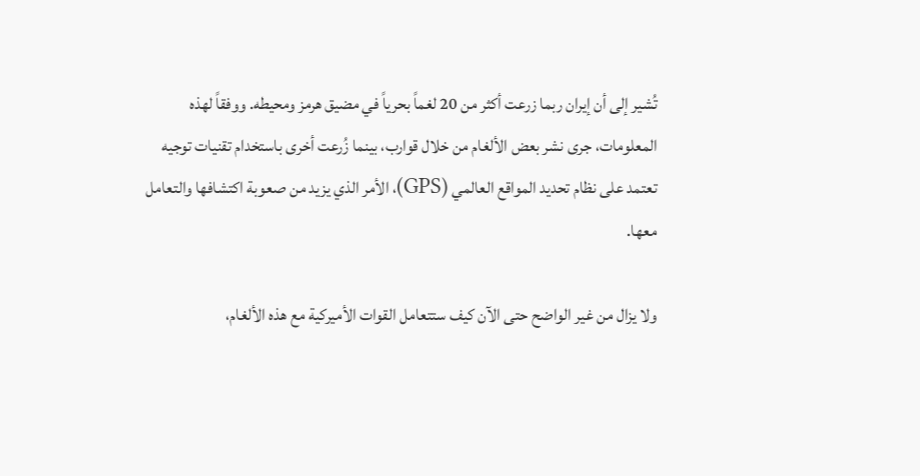تُشير إلى أن إيران ربما زرعت أكثر من 20 لغماً بحرياً في مضيق هرمز ومحيطه. ووفقاً لهذه المعلومات، جرى نشر بعض الألغام من خلال قوارب، بينما زُرعت أخرى باستخدام تقنيات توجيه تعتمد على نظام تحديد المواقع العالمي (GPS)، الأمر الذي يزيد من صعوبة اكتشافها والتعامل معها.

ولا يزال من غير الواضح حتى الآن كيف ستتعامل القوات الأميركية مع هذه الألغام،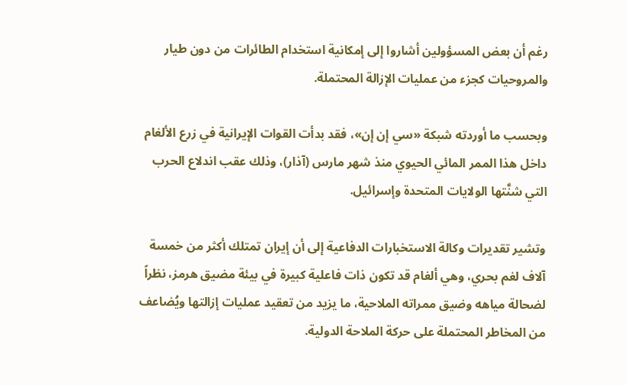رغم أن بعض المسؤولين أشاروا إلى إمكانية استخدام الطائرات من دون طيار والمروحيات كجزء من عمليات الإزالة المحتملة.

وبحسب ما أوردته شبكة «سي إن إن»، فقد بدأت القوات الإيرانية في زرع الألغام داخل هذا الممر المائي الحيوي منذ شهر مارس (آذار)، وذلك عقب اندلاع الحرب التي شنَّتها الولايات المتحدة وإسرائيل.

وتشير تقديرات وكالة الاستخبارات الدفاعية إلى أن إيران تمتلك أكثر من خمسة آلاف لغم بحري، وهي ألغام قد تكون ذات فاعلية كبيرة في بيئة مضيق هرمز، نظراً لضحالة مياهه وضيق ممراته الملاحية، ما يزيد من تعقيد عمليات إزالتها ويُضاعف من المخاطر المحتملة على حركة الملاحة الدولية.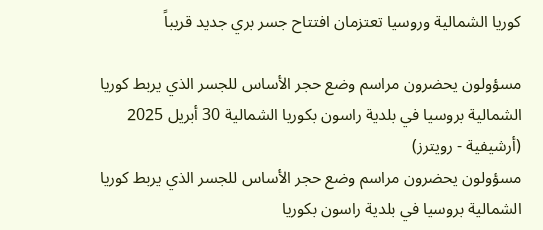كوريا الشمالية وروسيا تعتزمان افتتاح جسر بري جديد قريباً

مسؤولون يحضرون مراسم وضع حجر الأساس للجسر الذي يربط كوريا الشمالية بروسيا في بلدية راسون بكوريا الشمالية 30 أبريل 2025 (أرشيفية - رويترز)
مسؤولون يحضرون مراسم وضع حجر الأساس للجسر الذي يربط كوريا الشمالية بروسيا في بلدية راسون بكوريا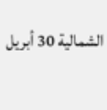الشمالية 30 أبريل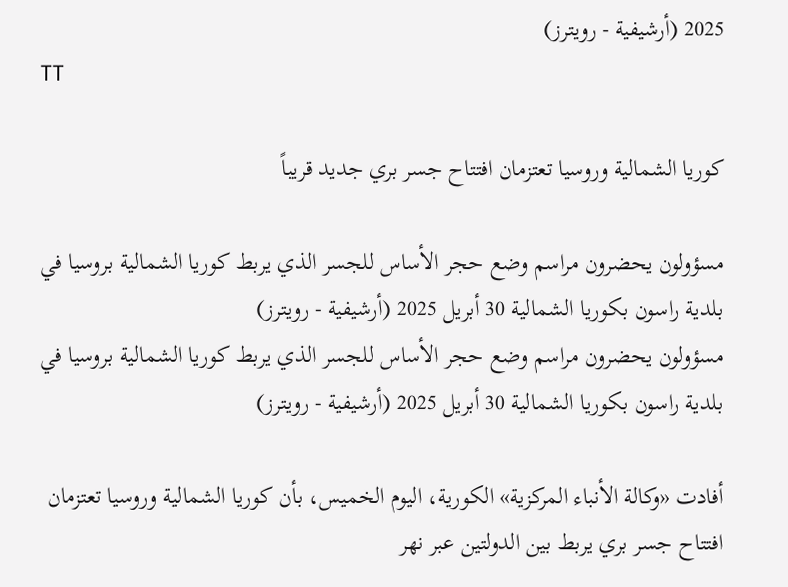2025 (أرشيفية - رويترز)
TT

كوريا الشمالية وروسيا تعتزمان افتتاح جسر بري جديد قريباً

مسؤولون يحضرون مراسم وضع حجر الأساس للجسر الذي يربط كوريا الشمالية بروسيا في بلدية راسون بكوريا الشمالية 30 أبريل 2025 (أرشيفية - رويترز)
مسؤولون يحضرون مراسم وضع حجر الأساس للجسر الذي يربط كوريا الشمالية بروسيا في بلدية راسون بكوريا الشمالية 30 أبريل 2025 (أرشيفية - رويترز)

أفادت «وكالة الأنباء المركزية» الكورية، اليوم الخميس، بأن كوريا الشمالية وروسيا تعتزمان افتتاح جسر بري يربط بين الدولتين عبر نهر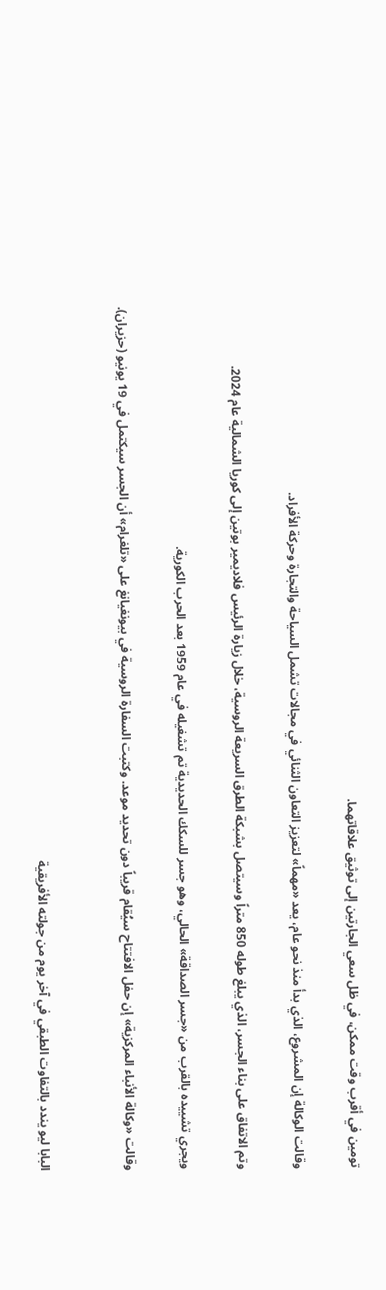تومين في أقرب وقت ممكن، في ظل ‌سعي الجارتين ‌إلى توثيق ‌علاقاتهما.

وقالت الوكالة إن المشروع، الذي بدأ منذ نحو عام، يعد «مهماً» لتعزيز التعاون الثنائي في مجالات تشمل السياحة والتجارة وحركة الأفراد.

وتم الاتفاق على بناء الجسر، ‌الذي ‌يبلغ طوله 850 متراً ‌وسيتصل بشبكة الطرق السريعة ‌الروسية، خلال زيارة الرئيس فلاديمير بوتين إلى كوريا الشمالية عام 2024.

ويجري تشييده ‌بالقرب من «جسر الصداقة» الحالي، وهو جسر للسكك الحديدية تم تشغيله في عام 1959 بعد الحرب الكورية.

وقالت «وكالة الأنباء المركزية» إن حفل الافتتاح سيُقام قريباً دون تحديد موعد. وكتبت السفارة الروسية في بيونغيانغ على «تلغرام» أن الجسر سيكتمل في 19 يونيو (حزيران).


البابا ليو يندد بالتفاوت الطبقي في آخر يوم من جولته الأفريقية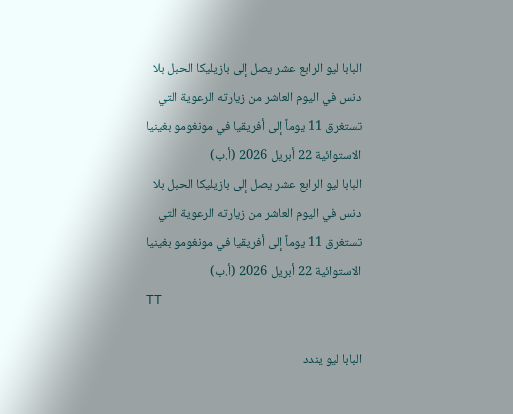البابا ليو الرابع عشر يصل إلى بازيليكا الحبل بلا دنس في اليوم العاشر من زيارته الرعوية التي تستغرق 11 يوماً إلى أفريقيا في مونغومو بغينيا الاستوائية 22 أبريل 2026 (أ.ب)
البابا ليو الرابع عشر يصل إلى بازيليكا الحبل بلا دنس في اليوم العاشر من زيارته الرعوية التي تستغرق 11 يوماً إلى أفريقيا في مونغومو بغينيا الاستوائية 22 أبريل 2026 (أ.ب)
TT

البابا ليو يندد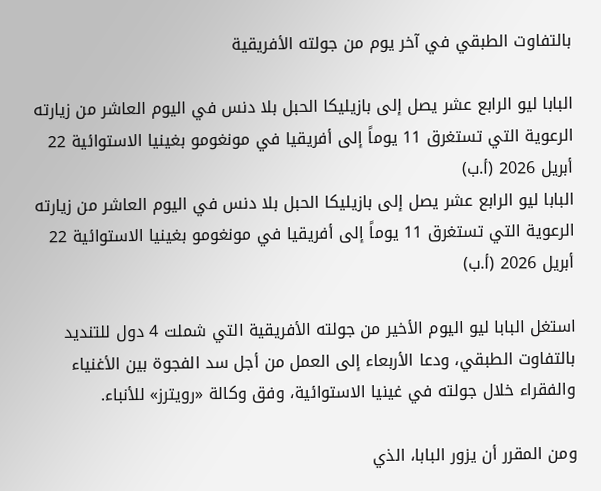بالتفاوت الطبقي في آخر يوم من جولته الأفريقية

البابا ليو الرابع عشر يصل إلى بازيليكا الحبل بلا دنس في اليوم العاشر من زيارته الرعوية التي تستغرق 11 يوماً إلى أفريقيا في مونغومو بغينيا الاستوائية 22 أبريل 2026 (أ.ب)
البابا ليو الرابع عشر يصل إلى بازيليكا الحبل بلا دنس في اليوم العاشر من زيارته الرعوية التي تستغرق 11 يوماً إلى أفريقيا في مونغومو بغينيا الاستوائية 22 أبريل 2026 (أ.ب)

استغل البابا ليو اليوم الأخير من جولته الأفريقية التي شملت 4 دول للتنديد بالتفاوت الطبقي، ودعا الأربعاء إلى العمل من أجل سد الفجوة بين الأغنياء والفقراء خلال جولته في غينيا الاستوائية، وفق وكالة «رويترز» للأنباء.

ومن المقرر أن يزور البابا، الذي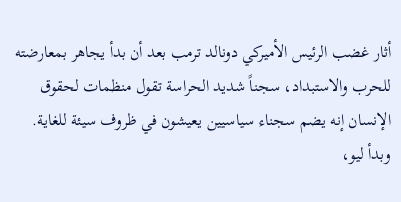أثار غضب الرئيس الأميركي دونالد ترمب بعد أن بدأ يجاهر بمعارضته للحرب والاستبداد، سجناً شديد الحراسة تقول منظمات لحقوق الإنسان إنه يضم سجناء سياسيين يعيشون في ظروف سيئة للغاية. وبدأ ليو،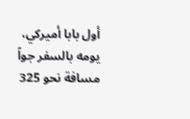أول بابا أميركي، يومه بالسفر جواً مسافة نحو 325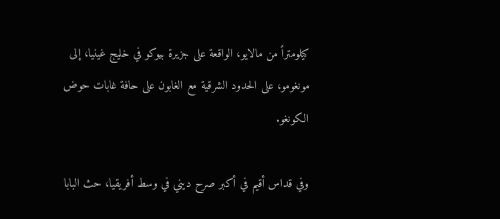كيلومتراً من مالايو، الواقعة على جزيرة بيوكو في خليج غينيا، إلى مونغومو، على الحدود الشرقية مع الغابون على حافة غابات حوض الكونغو.

وفي قداس أقيم في أكبر صرح ديني في وسط أفريقيا، حث البابا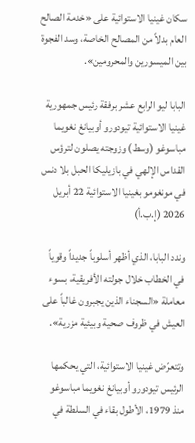سكان غينيا الاستوائية على «خدمة الصالح العام بدلاً من المصالح الخاصة، وسد الفجوة بين الميسورين والمحرومين».

البابا ليو الرابع عشر برفقة رئيس جمهورية غينيا الاستوائية تيودورو أوبيانغ نغويما مباسوغو (وسط) وزوجته يصلون لترؤس القداس الإلهي في بازيليكا الحبل بلا دنس في مونغومو بغينيا الاستوائية 22 أبريل 2026 (إ.ب.أ)

وندد البابا، الذي أظهر أسلوباً جديداً وقوياً في الخطاب خلال جولته الأفريقية، بسوء معاملة «السجناء الذين يجبرون غالباً على العيش في ظروف صحية وبيئية مزرية».

وتتعرّض غينيا الاستوائية، التي يحكمها الرئيس تيودورو أوبيانغ نغويما مباسوغو منذ 1979، الأطول بقاء في السلطة في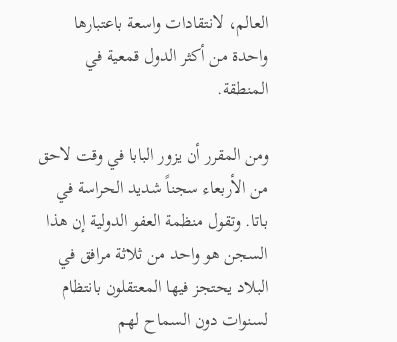العالم، لانتقادات واسعة باعتبارها واحدة من أكثر الدول قمعية في المنطقة.

ومن المقرر أن يزور البابا في وقت لاحق من الأربعاء سجناً شديد الحراسة في باتا. وتقول منظمة العفو الدولية إن هذا السجن هو واحد من ثلاثة مرافق في البلاد يحتجز فيها المعتقلون بانتظام لسنوات دون السماح لهم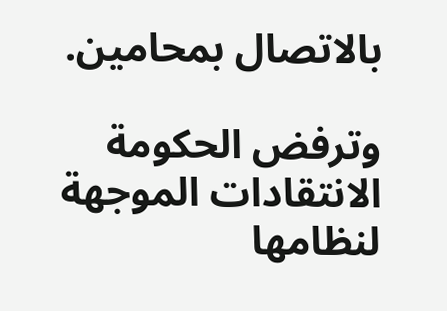بالاتصال بمحامين.

وترفض الحكومة الانتقادات الموجهة لنظامها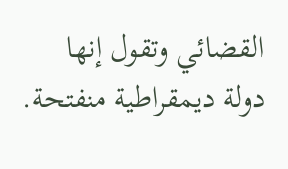القضائي وتقول إنها دولة ديمقراطية منفتحة.